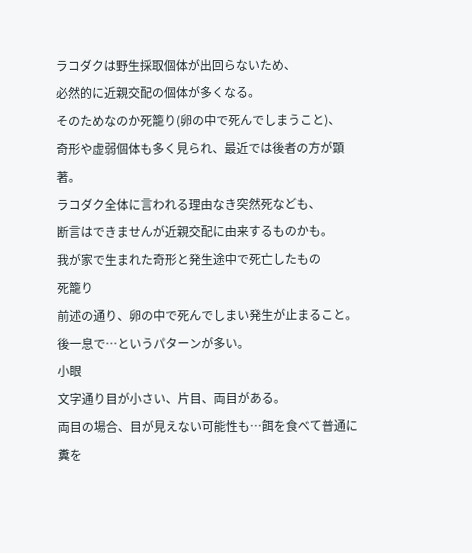ラコダクは野生採取個体が出回らないため、
必然的に近親交配の個体が多くなる。
そのためなのか死籠り(卵の中で死んでしまうこと)、
奇形や虚弱個体も多く見られ、最近では後者の方が顕著。
ラコダク全体に言われる理由なき突然死なども、
断言はできませんが近親交配に由来するものかも。
我が家で生まれた奇形と発生途中で死亡したもの
死籠り
前述の通り、卵の中で死んでしまい発生が止まること。
後一息で…というパターンが多い。
小眼
文字通り目が小さい、片目、両目がある。
両目の場合、目が見えない可能性も…餌を食べて普通に糞を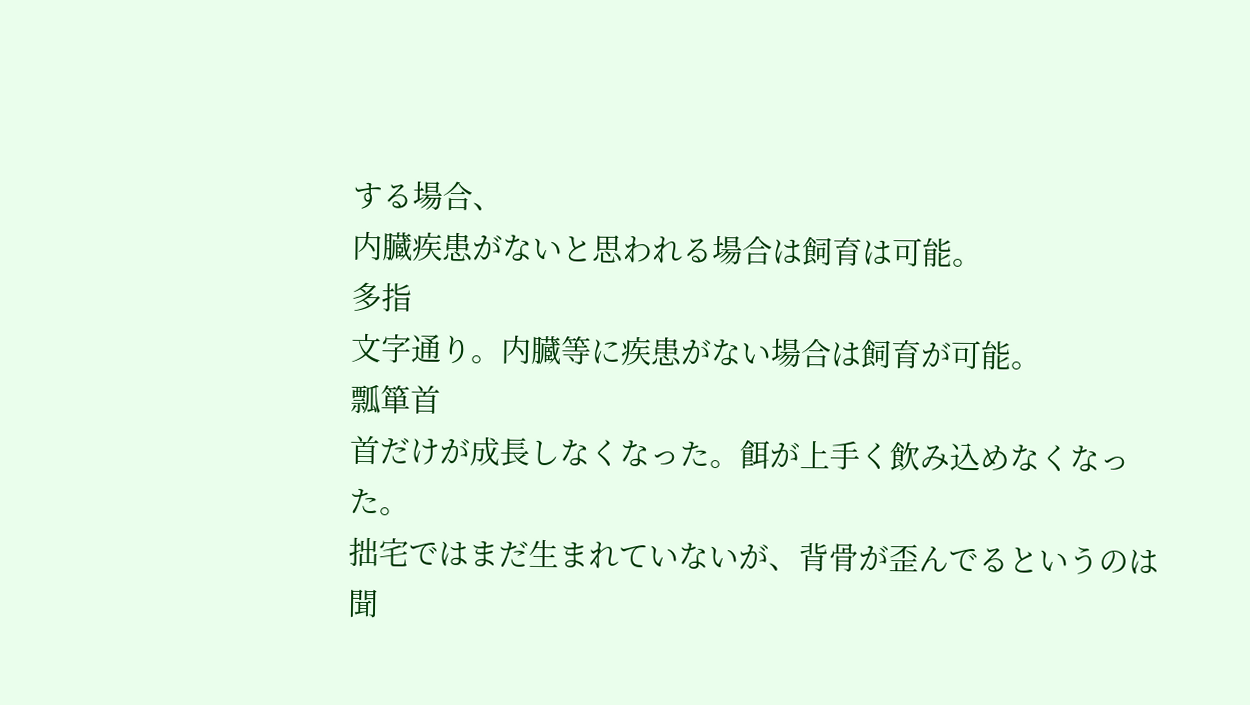する場合、
内臓疾患がないと思われる場合は飼育は可能。
多指
文字通り。内臓等に疾患がない場合は飼育が可能。
瓢箪首
首だけが成長しなくなった。餌が上手く飲み込めなくなった。
拙宅ではまだ生まれていないが、背骨が歪んでるというのは聞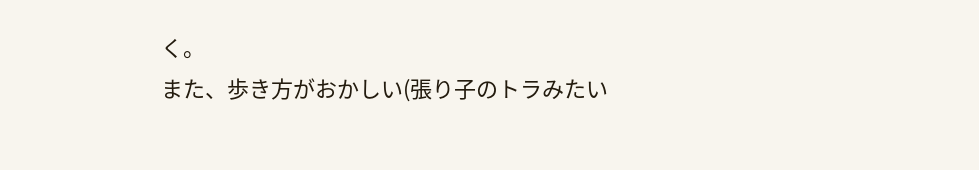く。
また、歩き方がおかしい(張り子のトラみたい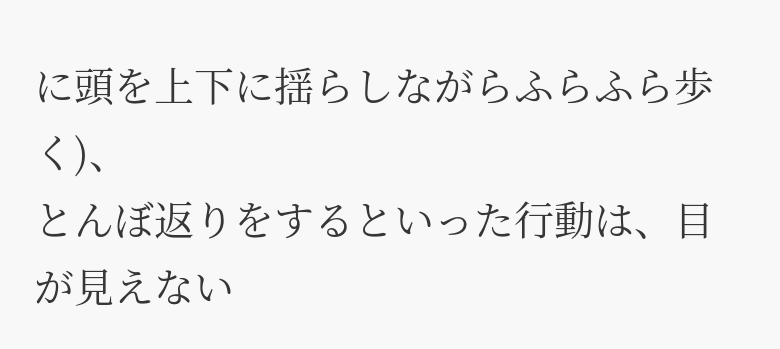に頭を上下に揺らしながらふらふら歩く)、
とんぼ返りをするといった行動は、目が見えない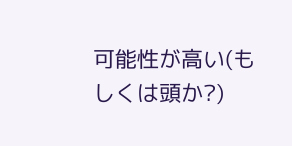可能性が高い(もしくは頭か?)